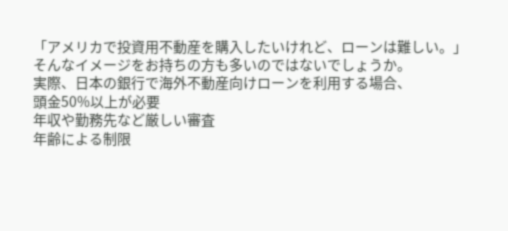「アメリカで投資用不動産を購入したいけれど、ローンは難しい。」
そんなイメージをお持ちの方も多いのではないでしょうか。
実際、日本の銀行で海外不動産向けローンを利用する場合、
頭金50%以上が必要
年収や勤務先など厳しい審査
年齢による制限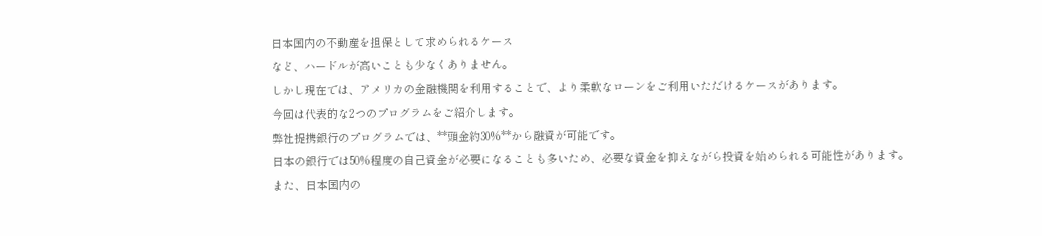日本国内の不動産を担保として求められるケース
など、ハードルが高いことも少なくありません。
しかし現在では、アメリカの金融機関を利用することで、より柔軟なローンをご利用いただけるケースがあります。
今回は代表的な2つのプログラムをご紹介します。
弊社提携銀行のプログラムでは、**頭金約30%**から融資が可能です。
日本の銀行では50%程度の自己資金が必要になることも多いため、必要な資金を抑えながら投資を始められる可能性があります。
また、日本国内の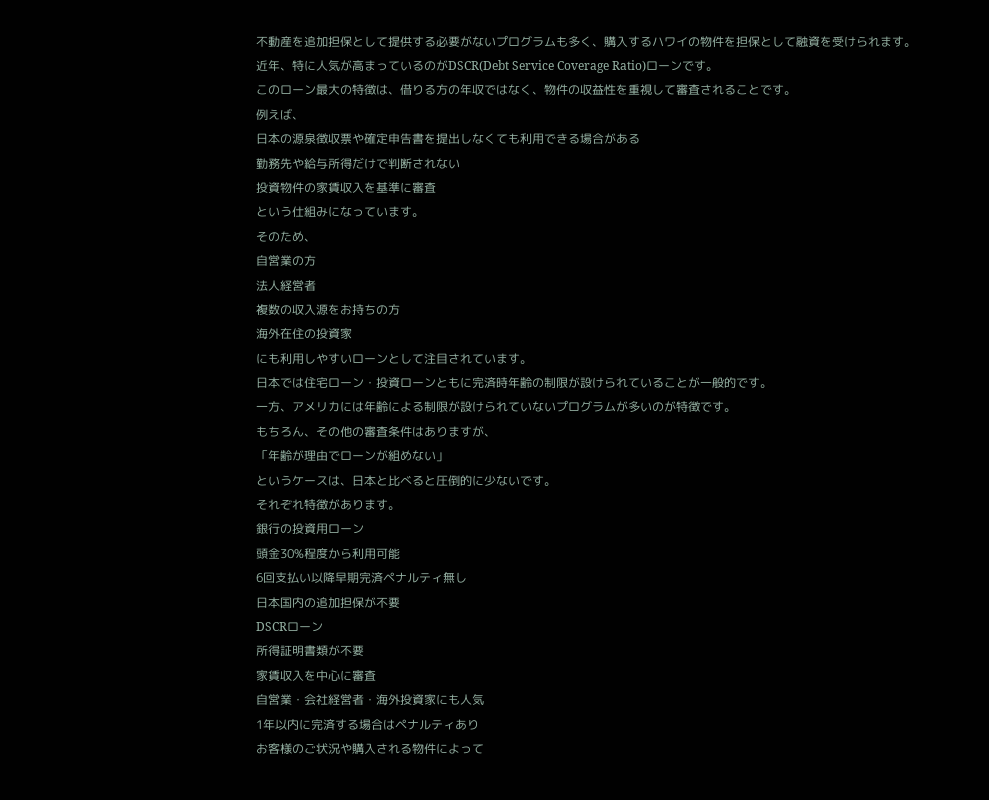不動産を追加担保として提供する必要がないプログラムも多く、購入するハワイの物件を担保として融資を受けられます。
近年、特に人気が高まっているのがDSCR(Debt Service Coverage Ratio)ローンです。
このローン最大の特徴は、借りる方の年収ではなく、物件の収益性を重視して審査されることです。
例えば、
日本の源泉徴収票や確定申告書を提出しなくても利用できる場合がある
勤務先や給与所得だけで判断されない
投資物件の家賃収入を基準に審査
という仕組みになっています。
そのため、
自営業の方
法人経営者
複数の収入源をお持ちの方
海外在住の投資家
にも利用しやすいローンとして注目されています。
日本では住宅ローン・投資ローンともに完済時年齢の制限が設けられていることが一般的です。
一方、アメリカには年齢による制限が設けられていないプログラムが多いのが特徴です。
もちろん、その他の審査条件はありますが、
「年齢が理由でローンが組めない」
というケースは、日本と比べると圧倒的に少ないです。
それぞれ特徴があります。
銀行の投資用ローン
頭金30%程度から利用可能
6回支払い以降早期完済ペナルティ無し
日本国内の追加担保が不要
DSCRローン
所得証明書類が不要
家賃収入を中心に審査
自営業・会社経営者・海外投資家にも人気
1年以内に完済する場合はペナルティあり
お客様のご状況や購入される物件によって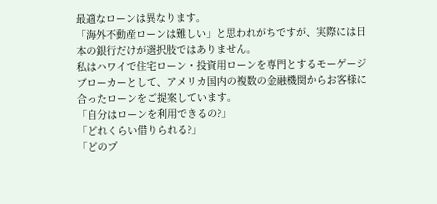最適なローンは異なります。
「海外不動産ローンは難しい」と思われがちですが、実際には日本の銀行だけが選択肢ではありません。
私はハワイで住宅ローン・投資用ローンを専門とするモーゲージブローカーとして、アメリカ国内の複数の金融機関からお客様に合ったローンをご提案しています。
「自分はローンを利用できるの?」
「どれくらい借りられる?」
「どのプ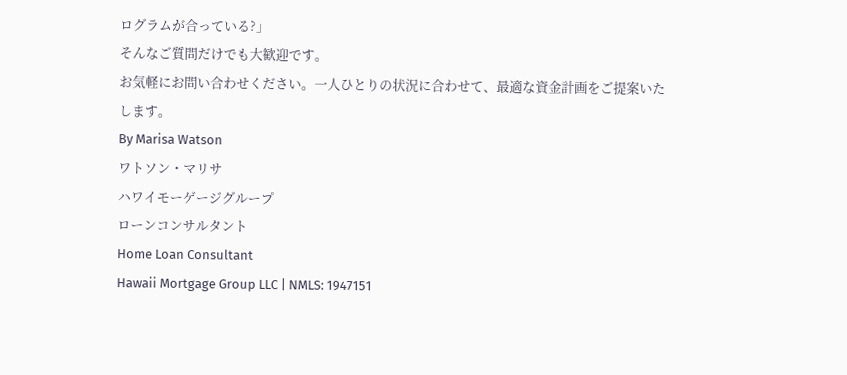ログラムが合っている?」
そんなご質問だけでも大歓迎です。
お気軽にお問い合わせください。一人ひとりの状況に合わせて、最適な資金計画をご提案いたします。
By Marisa Watson
ワトソン・マリサ
ハワイモーゲージグループ
ローンコンサルタント
Home Loan Consultant
Hawaii Mortgage Group LLC | NMLS: 1947151